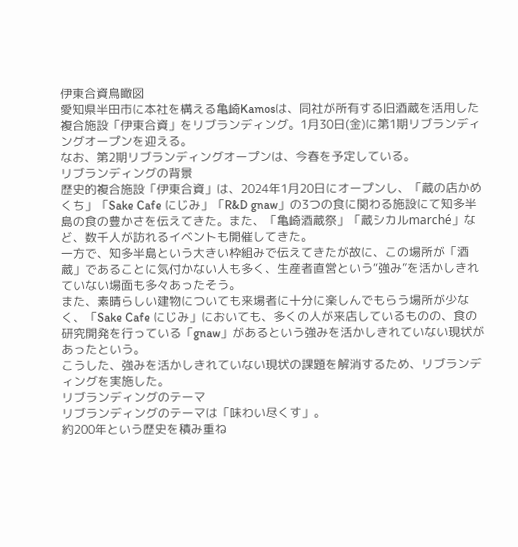伊東合資鳥瞰図
愛知県半田市に本社を構える亀崎Kamosは、同社が所有する旧酒蔵を活用した複合施設「伊東合資」をリブランディング。1月30日(金)に第1期リブランディングオープンを迎える。
なお、第2期リブランディングオープンは、今春を予定している。
リブランディングの背景
歴史的複合施設「伊東合資」は、2024年1月20日にオープンし、「蔵の店かめくち」「Sake Cafe にじみ」「R&D gnaw」の3つの食に関わる施設にて知多半島の食の豊かさを伝えてきた。また、「亀崎酒蔵祭」「蔵シカルmarché」など、数千人が訪れるイベントも開催してきた。
一方で、知多半島という大きい枠組みで伝えてきたが故に、この場所が「酒蔵」であることに気付かない人も多く、生産者直営という“強み”を活かしきれていない場面も多々あったそう。
また、素晴らしい建物についても来場者に十分に楽しんでもらう場所が少なく、「Sake Cafe にじみ」においても、多くの人が来店しているものの、食の研究開発を行っている「gnaw」があるという強みを活かしきれていない現状があったという。
こうした、強みを活かしきれていない現状の課題を解消するため、リブランディングを実施した。
リブランディングのテーマ
リブランディングのテーマは「味わい尽くす」。
約200年という歴史を積み重ね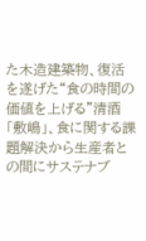た木造建築物、復活を遂げた“食の時間の価値を上げる”清酒「敷嶋」、食に関する課題解決から生産者との間にサステナブ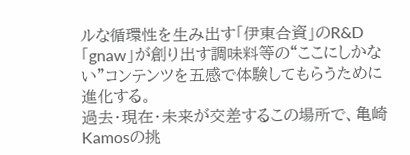ルな循環性を生み出す「伊東合資」のR&D「gnaw」が創り出す調味料等の“ここにしかない”コンテンツを五感で体験してもらうために進化する。
過去・現在・未来が交差するこの場所で、亀崎Kamosの挑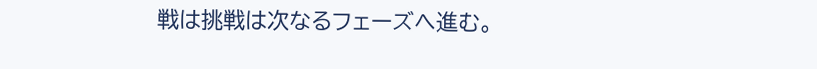戦は挑戦は次なるフェーズへ進む。